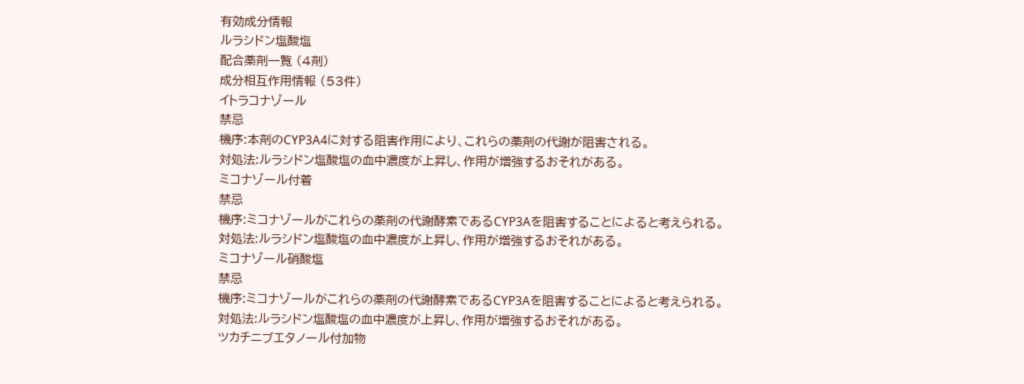有効成分情報
ルラシドン塩酸塩
配合薬剤一覧 (4剤)
成分相互作用情報 (53件)
イトラコナゾール
禁忌
機序:本剤のCYP3A4に対する阻害作用により、これらの薬剤の代謝が阻害される。
対処法:ルラシドン塩酸塩の血中濃度が上昇し、作用が増強するおそれがある。
ミコナゾール付着
禁忌
機序:ミコナゾールがこれらの薬剤の代謝酵素であるCYP3Aを阻害することによると考えられる。
対処法:ルラシドン塩酸塩の血中濃度が上昇し、作用が増強するおそれがある。
ミコナゾール硝酸塩
禁忌
機序:ミコナゾールがこれらの薬剤の代謝酵素であるCYP3Aを阻害することによると考えられる。
対処法:ルラシドン塩酸塩の血中濃度が上昇し、作用が増強するおそれがある。
ツカチニブエタノール付加物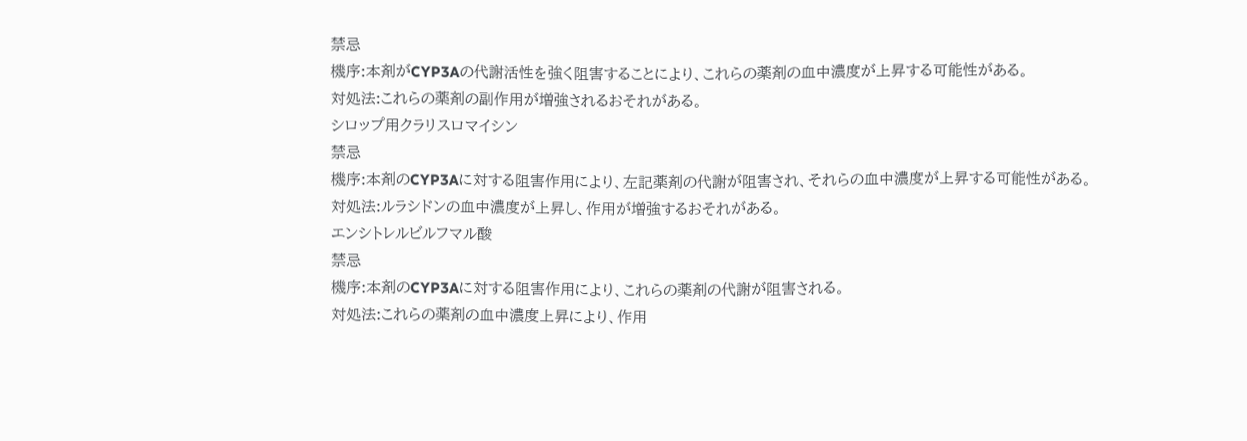禁忌
機序:本剤がCYP3Aの代謝活性を強く阻害することにより、これらの薬剤の血中濃度が上昇する可能性がある。
対処法:これらの薬剤の副作用が増強されるおそれがある。
シロップ用クラリスロマイシン
禁忌
機序:本剤のCYP3Aに対する阻害作用により、左記薬剤の代謝が阻害され、それらの血中濃度が上昇する可能性がある。
対処法:ルラシドンの血中濃度が上昇し、作用が増強するおそれがある。
エンシトレルビルフマル酸
禁忌
機序:本剤のCYP3Aに対する阻害作用により、これらの薬剤の代謝が阻害される。
対処法:これらの薬剤の血中濃度上昇により、作用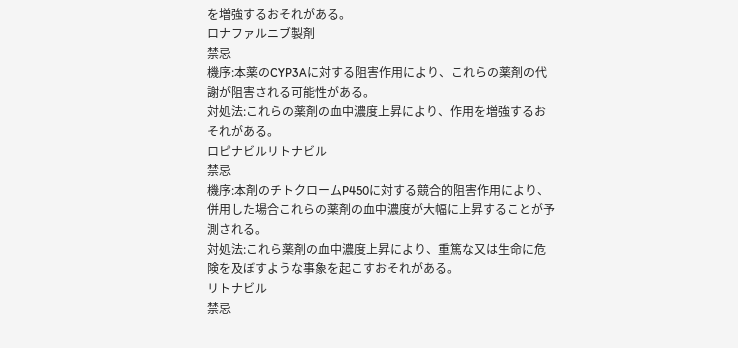を増強するおそれがある。
ロナファルニブ製剤
禁忌
機序:本薬のCYP3Aに対する阻害作用により、これらの薬剤の代謝が阻害される可能性がある。
対処法:これらの薬剤の血中濃度上昇により、作用を増強するおそれがある。
ロピナビルリトナビル
禁忌
機序:本剤のチトクロームP450に対する競合的阻害作用により、併用した場合これらの薬剤の血中濃度が大幅に上昇することが予測される。
対処法:これら薬剤の血中濃度上昇により、重篤な又は生命に危険を及ぼすような事象を起こすおそれがある。
リトナビル
禁忌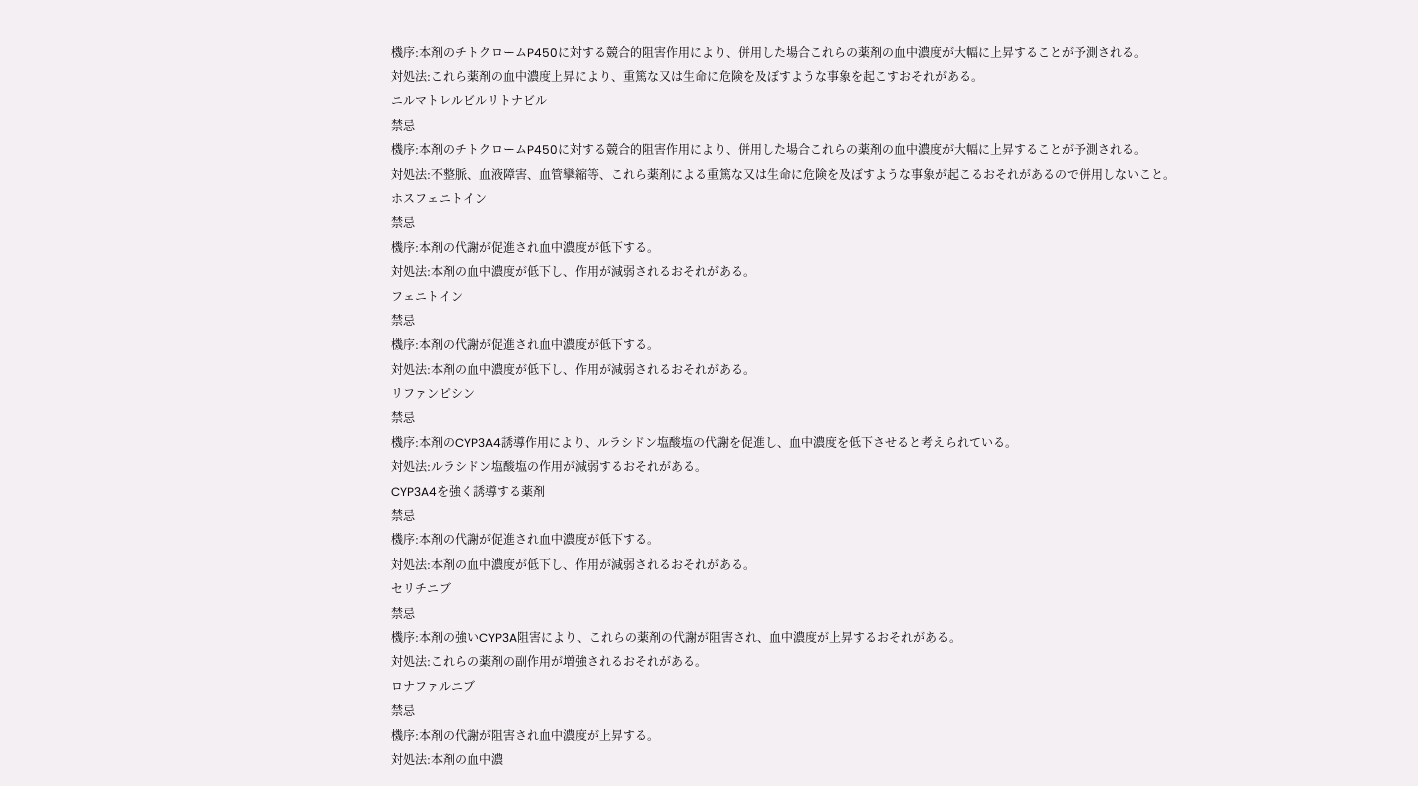機序:本剤のチトクロームP450に対する競合的阻害作用により、併用した場合これらの薬剤の血中濃度が大幅に上昇することが予測される。
対処法:これら薬剤の血中濃度上昇により、重篤な又は生命に危険を及ぼすような事象を起こすおそれがある。
ニルマトレルビルリトナビル
禁忌
機序:本剤のチトクロームP450に対する競合的阻害作用により、併用した場合これらの薬剤の血中濃度が大幅に上昇することが予測される。
対処法:不整脈、血液障害、血管攣縮等、これら薬剤による重篤な又は生命に危険を及ぼすような事象が起こるおそれがあるので併用しないこと。
ホスフェニトイン
禁忌
機序:本剤の代謝が促進され血中濃度が低下する。
対処法:本剤の血中濃度が低下し、作用が減弱されるおそれがある。
フェニトイン
禁忌
機序:本剤の代謝が促進され血中濃度が低下する。
対処法:本剤の血中濃度が低下し、作用が減弱されるおそれがある。
リファンピシン
禁忌
機序:本剤のCYP3A4誘導作用により、ルラシドン塩酸塩の代謝を促進し、血中濃度を低下させると考えられている。
対処法:ルラシドン塩酸塩の作用が減弱するおそれがある。
CYP3A4を強く誘導する薬剤
禁忌
機序:本剤の代謝が促進され血中濃度が低下する。
対処法:本剤の血中濃度が低下し、作用が減弱されるおそれがある。
セリチニブ
禁忌
機序:本剤の強いCYP3A阻害により、これらの薬剤の代謝が阻害され、血中濃度が上昇するおそれがある。
対処法:これらの薬剤の副作用が増強されるおそれがある。
ロナファルニブ
禁忌
機序:本剤の代謝が阻害され血中濃度が上昇する。
対処法:本剤の血中濃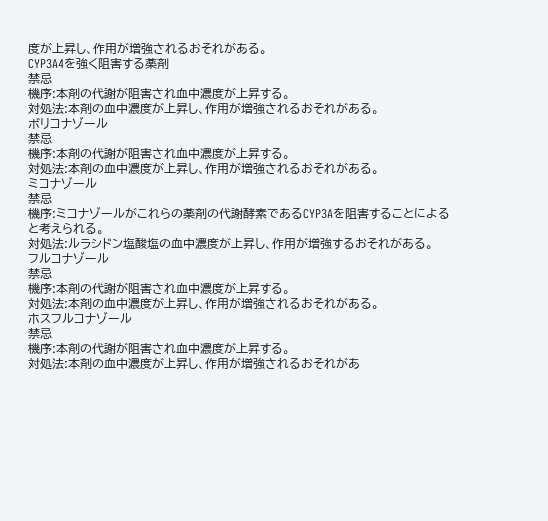度が上昇し、作用が増強されるおそれがある。
CYP3A4を強く阻害する薬剤
禁忌
機序:本剤の代謝が阻害され血中濃度が上昇する。
対処法:本剤の血中濃度が上昇し、作用が増強されるおそれがある。
ボリコナゾール
禁忌
機序:本剤の代謝が阻害され血中濃度が上昇する。
対処法:本剤の血中濃度が上昇し、作用が増強されるおそれがある。
ミコナゾール
禁忌
機序:ミコナゾールがこれらの薬剤の代謝酵素であるCYP3Aを阻害することによると考えられる。
対処法:ルラシドン塩酸塩の血中濃度が上昇し、作用が増強するおそれがある。
フルコナゾール
禁忌
機序:本剤の代謝が阻害され血中濃度が上昇する。
対処法:本剤の血中濃度が上昇し、作用が増強されるおそれがある。
ホスフルコナゾール
禁忌
機序:本剤の代謝が阻害され血中濃度が上昇する。
対処法:本剤の血中濃度が上昇し、作用が増強されるおそれがあ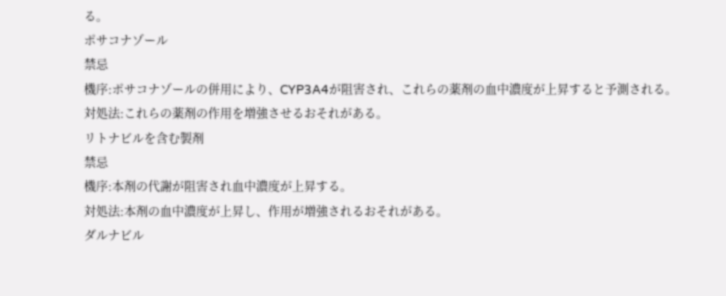る。
ポサコナゾール
禁忌
機序:ポサコナゾールの併用により、CYP3A4が阻害され、これらの薬剤の血中濃度が上昇すると予測される。
対処法:これらの薬剤の作用を増強させるおそれがある。
リトナビルを含む製剤
禁忌
機序:本剤の代謝が阻害され血中濃度が上昇する。
対処法:本剤の血中濃度が上昇し、作用が増強されるおそれがある。
ダルナビル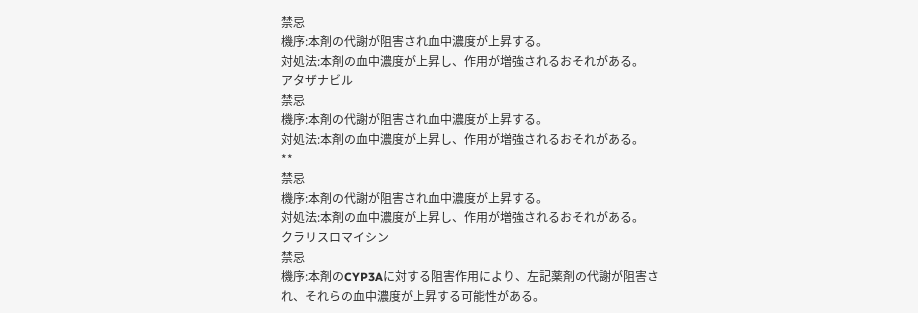禁忌
機序:本剤の代謝が阻害され血中濃度が上昇する。
対処法:本剤の血中濃度が上昇し、作用が増強されるおそれがある。
アタザナビル
禁忌
機序:本剤の代謝が阻害され血中濃度が上昇する。
対処法:本剤の血中濃度が上昇し、作用が増強されるおそれがある。
**
禁忌
機序:本剤の代謝が阻害され血中濃度が上昇する。
対処法:本剤の血中濃度が上昇し、作用が増強されるおそれがある。
クラリスロマイシン
禁忌
機序:本剤のCYP3Aに対する阻害作用により、左記薬剤の代謝が阻害され、それらの血中濃度が上昇する可能性がある。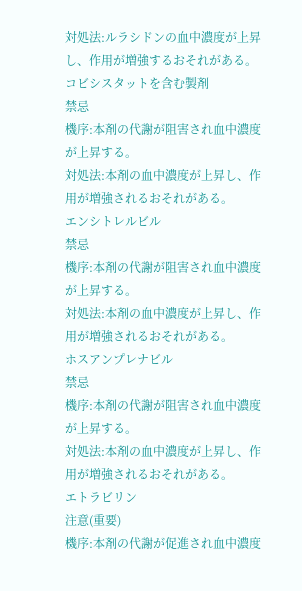対処法:ルラシドンの血中濃度が上昇し、作用が増強するおそれがある。
コビシスタットを含む製剤
禁忌
機序:本剤の代謝が阻害され血中濃度が上昇する。
対処法:本剤の血中濃度が上昇し、作用が増強されるおそれがある。
エンシトレルビル
禁忌
機序:本剤の代謝が阻害され血中濃度が上昇する。
対処法:本剤の血中濃度が上昇し、作用が増強されるおそれがある。
ホスアンプレナビル
禁忌
機序:本剤の代謝が阻害され血中濃度が上昇する。
対処法:本剤の血中濃度が上昇し、作用が増強されるおそれがある。
エトラビリン
注意(重要)
機序:本剤の代謝が促進され血中濃度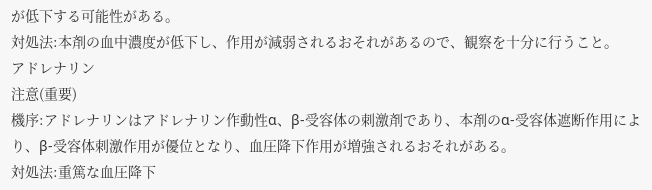が低下する可能性がある。
対処法:本剤の血中濃度が低下し、作用が減弱されるおそれがあるので、観察を十分に行うこと。
アドレナリン
注意(重要)
機序:アドレナリンはアドレナリン作動性α、β-受容体の刺激剤であり、本剤のα-受容体遮断作用により、β-受容体刺激作用が優位となり、血圧降下作用が増強されるおそれがある。
対処法:重篤な血圧降下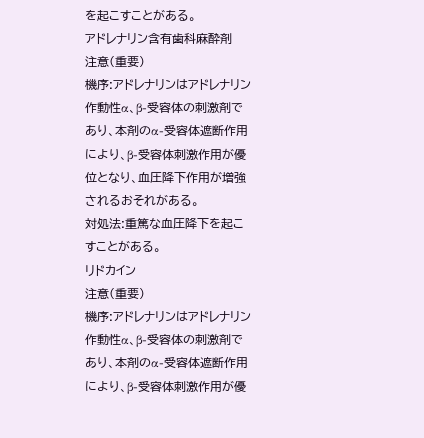を起こすことがある。
アドレナリン含有歯科麻酔剤
注意(重要)
機序:アドレナリンはアドレナリン作動性α、β-受容体の刺激剤であり、本剤のα-受容体遮断作用により、β-受容体刺激作用が優位となり、血圧降下作用が増強されるおそれがある。
対処法:重篤な血圧降下を起こすことがある。
リドカイン
注意(重要)
機序:アドレナリンはアドレナリン作動性α、β-受容体の刺激剤であり、本剤のα-受容体遮断作用により、β-受容体刺激作用が優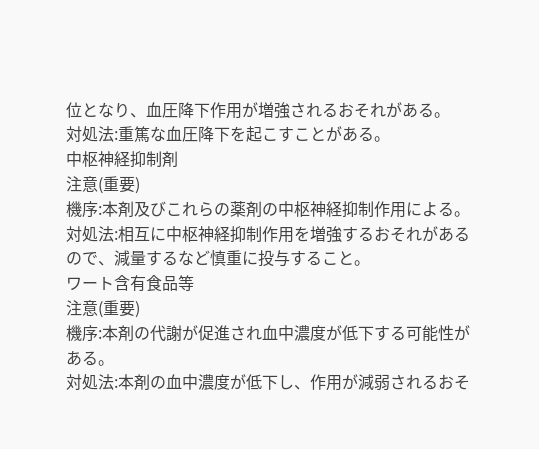位となり、血圧降下作用が増強されるおそれがある。
対処法:重篤な血圧降下を起こすことがある。
中枢神経抑制剤
注意(重要)
機序:本剤及びこれらの薬剤の中枢神経抑制作用による。
対処法:相互に中枢神経抑制作用を増強するおそれがあるので、減量するなど慎重に投与すること。
ワート含有食品等
注意(重要)
機序:本剤の代謝が促進され血中濃度が低下する可能性がある。
対処法:本剤の血中濃度が低下し、作用が減弱されるおそ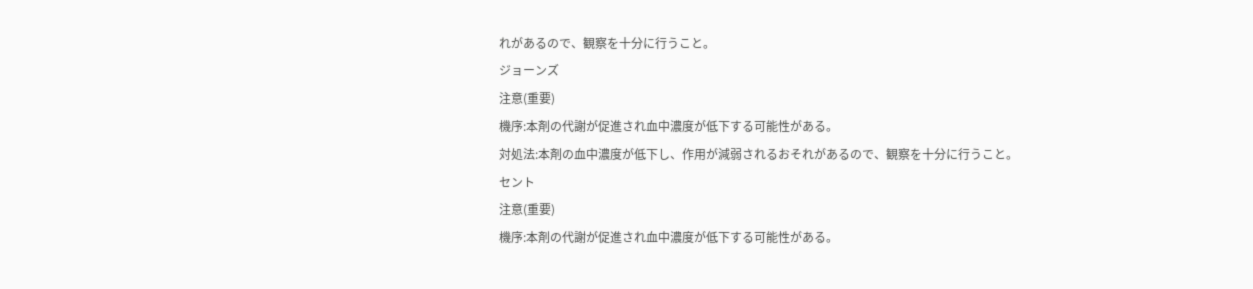れがあるので、観察を十分に行うこと。
ジョーンズ
注意(重要)
機序:本剤の代謝が促進され血中濃度が低下する可能性がある。
対処法:本剤の血中濃度が低下し、作用が減弱されるおそれがあるので、観察を十分に行うこと。
セント
注意(重要)
機序:本剤の代謝が促進され血中濃度が低下する可能性がある。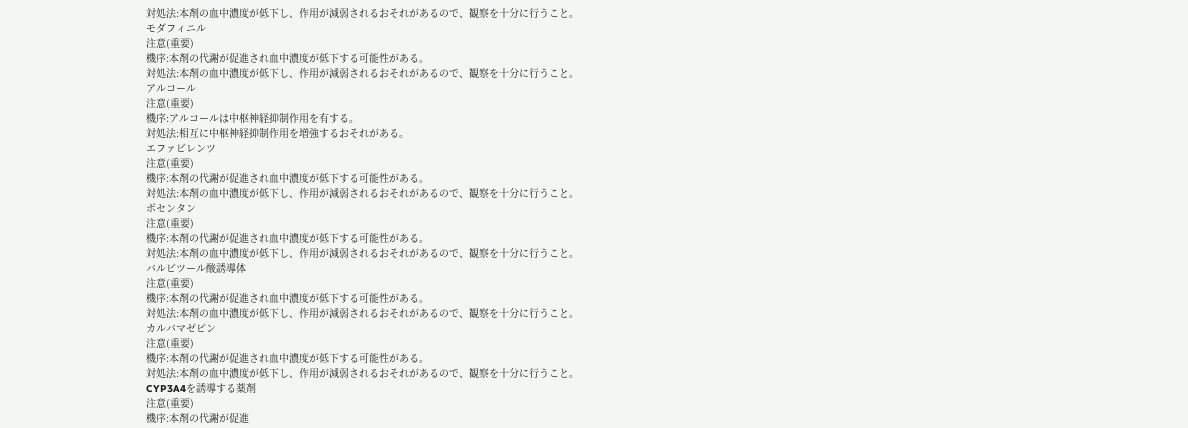対処法:本剤の血中濃度が低下し、作用が減弱されるおそれがあるので、観察を十分に行うこと。
モダフィニル
注意(重要)
機序:本剤の代謝が促進され血中濃度が低下する可能性がある。
対処法:本剤の血中濃度が低下し、作用が減弱されるおそれがあるので、観察を十分に行うこと。
アルコール
注意(重要)
機序:アルコールは中枢神経抑制作用を有する。
対処法:相互に中枢神経抑制作用を増強するおそれがある。
エファビレンツ
注意(重要)
機序:本剤の代謝が促進され血中濃度が低下する可能性がある。
対処法:本剤の血中濃度が低下し、作用が減弱されるおそれがあるので、観察を十分に行うこと。
ボセンタン
注意(重要)
機序:本剤の代謝が促進され血中濃度が低下する可能性がある。
対処法:本剤の血中濃度が低下し、作用が減弱されるおそれがあるので、観察を十分に行うこと。
バルビツール酸誘導体
注意(重要)
機序:本剤の代謝が促進され血中濃度が低下する可能性がある。
対処法:本剤の血中濃度が低下し、作用が減弱されるおそれがあるので、観察を十分に行うこと。
カルバマゼピン
注意(重要)
機序:本剤の代謝が促進され血中濃度が低下する可能性がある。
対処法:本剤の血中濃度が低下し、作用が減弱されるおそれがあるので、観察を十分に行うこと。
CYP3A4を誘導する薬剤
注意(重要)
機序:本剤の代謝が促進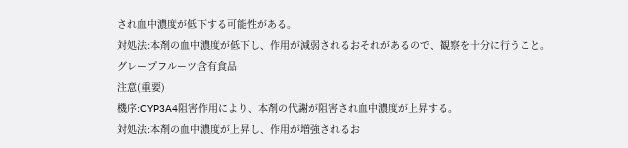され血中濃度が低下する可能性がある。
対処法:本剤の血中濃度が低下し、作用が減弱されるおそれがあるので、観察を十分に行うこと。
グレープフルーツ含有食品
注意(重要)
機序:CYP3A4阻害作用により、本剤の代謝が阻害され血中濃度が上昇する。
対処法:本剤の血中濃度が上昇し、作用が増強されるお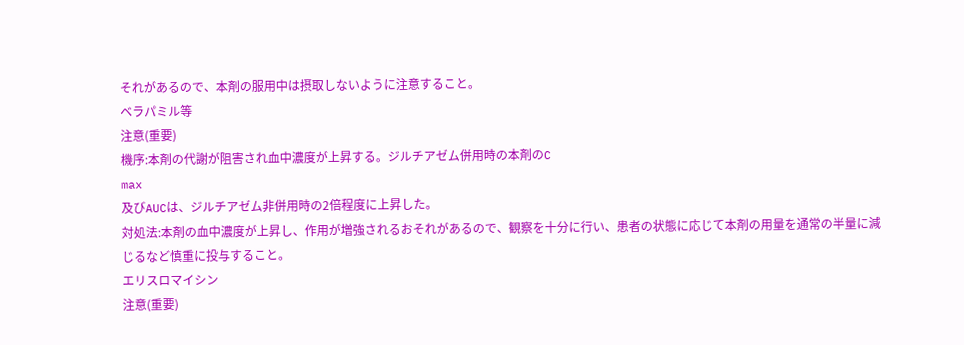それがあるので、本剤の服用中は摂取しないように注意すること。
ベラパミル等
注意(重要)
機序:本剤の代謝が阻害され血中濃度が上昇する。ジルチアゼム併用時の本剤のC
max
及びAUCは、ジルチアゼム非併用時の2倍程度に上昇した。
対処法:本剤の血中濃度が上昇し、作用が増強されるおそれがあるので、観察を十分に行い、患者の状態に応じて本剤の用量を通常の半量に減じるなど慎重に投与すること。
エリスロマイシン
注意(重要)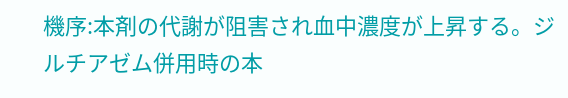機序:本剤の代謝が阻害され血中濃度が上昇する。ジルチアゼム併用時の本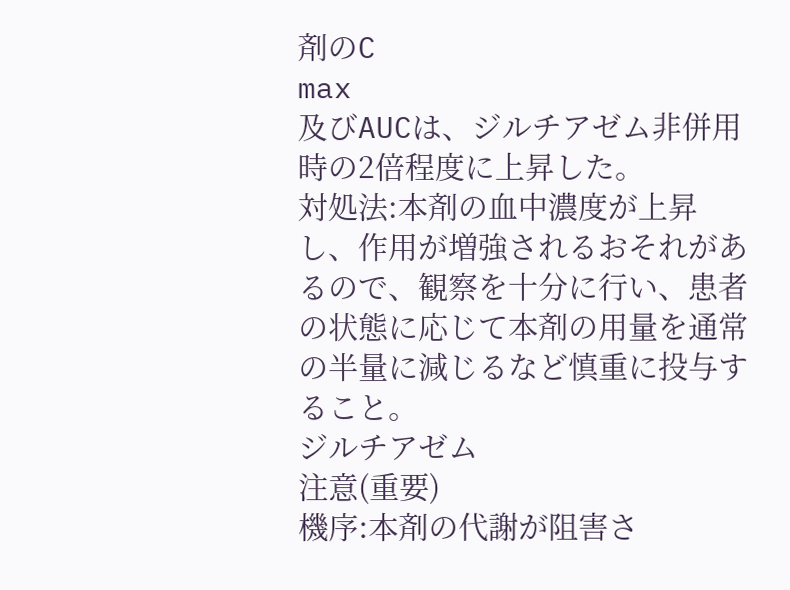剤のC
max
及びAUCは、ジルチアゼム非併用時の2倍程度に上昇した。
対処法:本剤の血中濃度が上昇し、作用が増強されるおそれがあるので、観察を十分に行い、患者の状態に応じて本剤の用量を通常の半量に減じるなど慎重に投与すること。
ジルチアゼム
注意(重要)
機序:本剤の代謝が阻害さ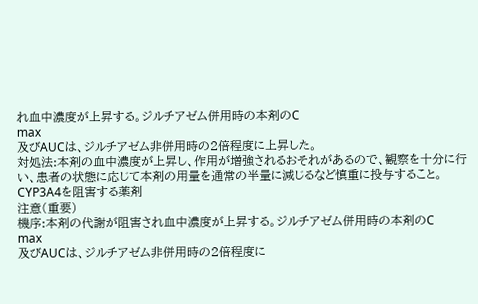れ血中濃度が上昇する。ジルチアゼム併用時の本剤のC
max
及びAUCは、ジルチアゼム非併用時の2倍程度に上昇した。
対処法:本剤の血中濃度が上昇し、作用が増強されるおそれがあるので、観察を十分に行い、患者の状態に応じて本剤の用量を通常の半量に減じるなど慎重に投与すること。
CYP3A4を阻害する薬剤
注意(重要)
機序:本剤の代謝が阻害され血中濃度が上昇する。ジルチアゼム併用時の本剤のC
max
及びAUCは、ジルチアゼム非併用時の2倍程度に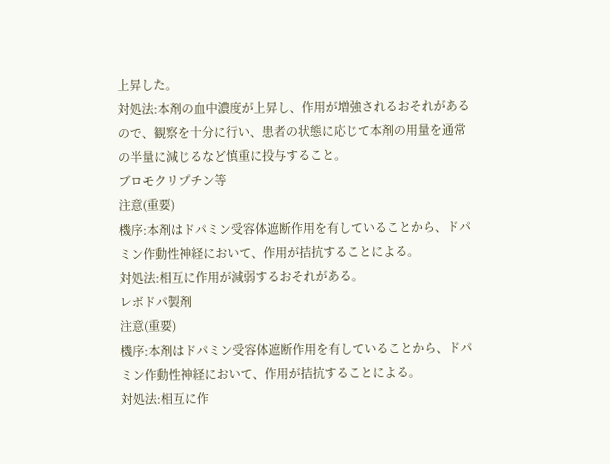上昇した。
対処法:本剤の血中濃度が上昇し、作用が増強されるおそれがあるので、観察を十分に行い、患者の状態に応じて本剤の用量を通常の半量に減じるなど慎重に投与すること。
ブロモクリプチン等
注意(重要)
機序:本剤はドパミン受容体遮断作用を有していることから、ドパミン作動性神経において、作用が拮抗することによる。
対処法:相互に作用が減弱するおそれがある。
レボドパ製剤
注意(重要)
機序:本剤はドパミン受容体遮断作用を有していることから、ドパミン作動性神経において、作用が拮抗することによる。
対処法:相互に作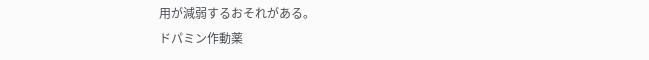用が減弱するおそれがある。
ドパミン作動薬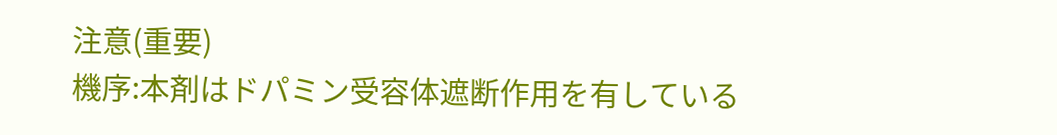注意(重要)
機序:本剤はドパミン受容体遮断作用を有している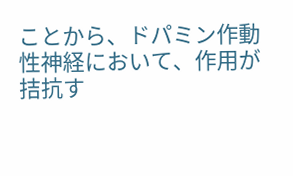ことから、ドパミン作動性神経において、作用が拮抗す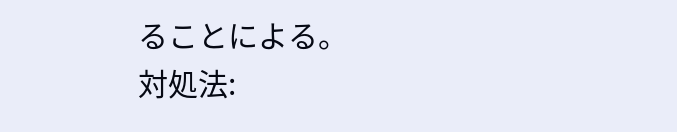ることによる。
対処法: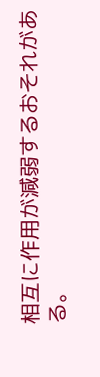相互に作用が減弱するおそれがある。